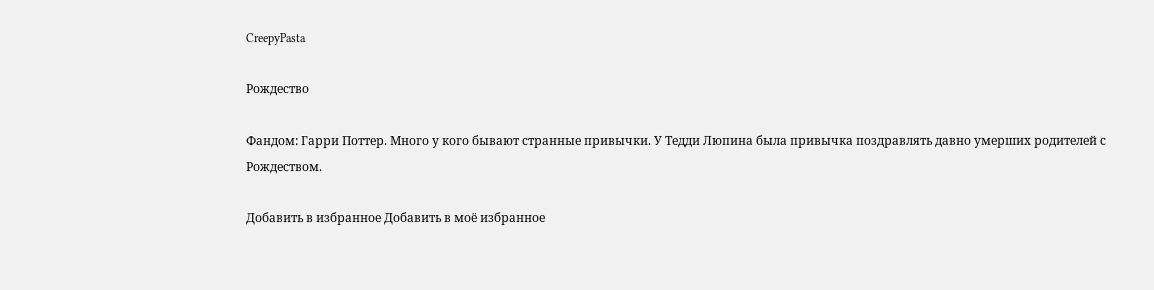CreepyPasta

Рождество

Фандом: Гарри Поттер. Много у кого бывают странные привычки. У Тедди Люпина была привычка поздравлять давно умерших родителей с Рождеством.

Добавить в избранное Добавить в моё избранное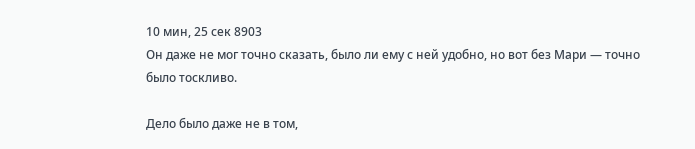10 мин, 25 сек 8903
Он даже не мог точно сказать, было ли ему с ней удобно, но вот без Мари — точно было тоскливо.

Дело было даже не в том,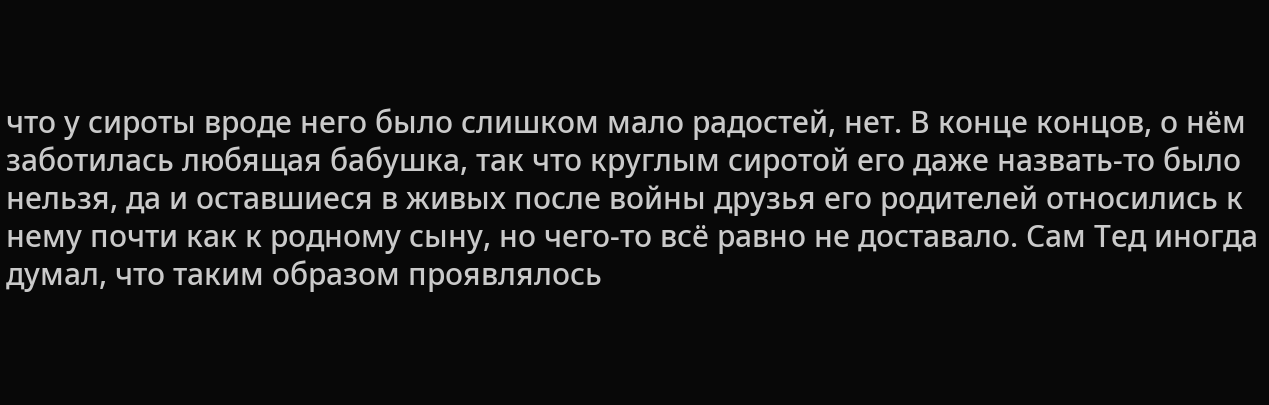что у сироты вроде него было слишком мало радостей, нет. В конце концов, о нём заботилась любящая бабушка, так что круглым сиротой его даже назвать-то было нельзя, да и оставшиеся в живых после войны друзья его родителей относились к нему почти как к родному сыну, но чего-то всё равно не доставало. Сам Тед иногда думал, что таким образом проявлялось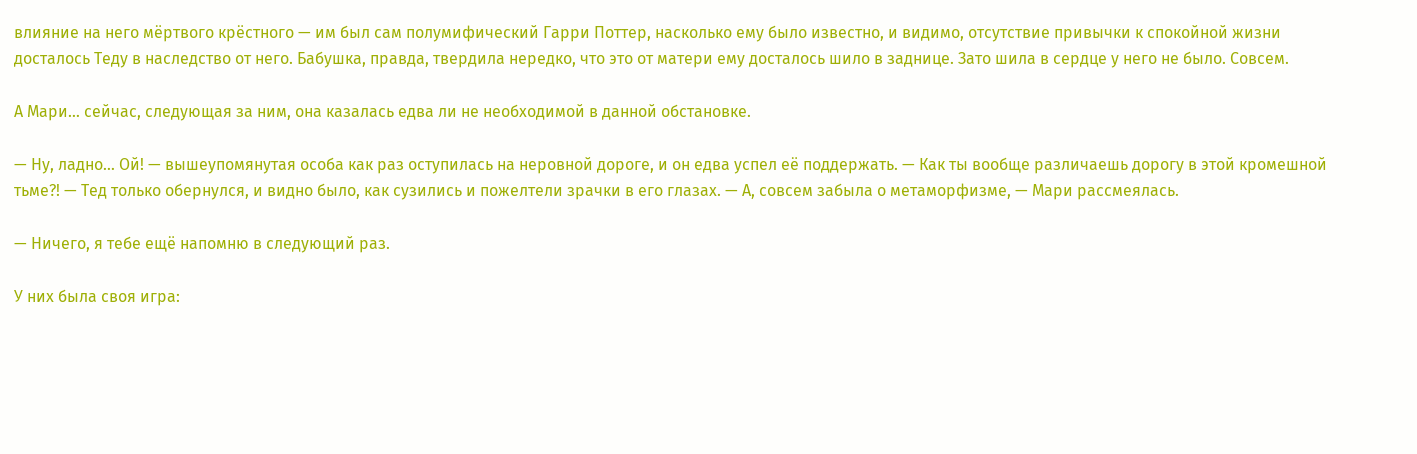влияние на него мёртвого крёстного — им был сам полумифический Гарри Поттер, насколько ему было известно, и видимо, отсутствие привычки к спокойной жизни досталось Теду в наследство от него. Бабушка, правда, твердила нередко, что это от матери ему досталось шило в заднице. Зато шила в сердце у него не было. Совсем.

А Мари… сейчас, следующая за ним, она казалась едва ли не необходимой в данной обстановке.

— Ну, ладно… Ой! — вышеупомянутая особа как раз оступилась на неровной дороге, и он едва успел её поддержать. — Как ты вообще различаешь дорогу в этой кромешной тьме?! — Тед только обернулся, и видно было, как сузились и пожелтели зрачки в его глазах. — А, совсем забыла о метаморфизме, — Мари рассмеялась.

— Ничего, я тебе ещё напомню в следующий раз.

У них была своя игра: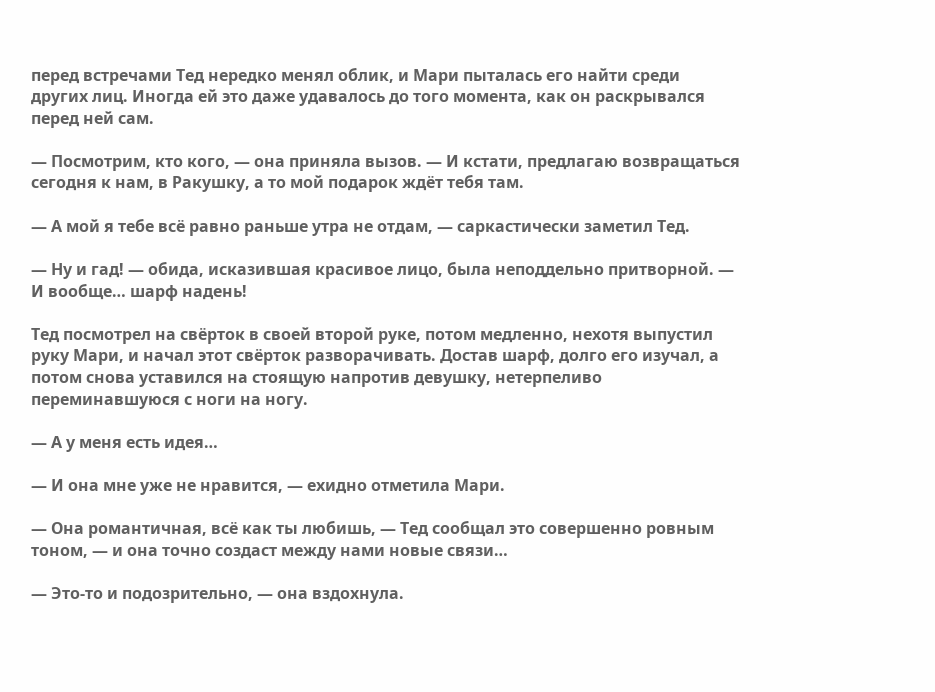перед встречами Тед нередко менял облик, и Мари пыталась его найти среди других лиц. Иногда ей это даже удавалось до того момента, как он раскрывался перед ней сам.

— Посмотрим, кто кого, — она приняла вызов. — И кстати, предлагаю возвращаться сегодня к нам, в Ракушку, а то мой подарок ждёт тебя там.

— А мой я тебе всё равно раньше утра не отдам, — саркастически заметил Тед.

— Ну и гад! — обида, исказившая красивое лицо, была неподдельно притворной. — И вообще… шарф надень!

Тед посмотрел на свёрток в своей второй руке, потом медленно, нехотя выпустил руку Мари, и начал этот свёрток разворачивать. Достав шарф, долго его изучал, а потом снова уставился на стоящую напротив девушку, нетерпеливо переминавшуюся с ноги на ногу.

— А у меня есть идея…

— И она мне уже не нравится, — ехидно отметила Мари.

— Она романтичная, всё как ты любишь, — Тед сообщал это совершенно ровным тоном, — и она точно создаст между нами новые связи…

— Это-то и подозрительно, — она вздохнула.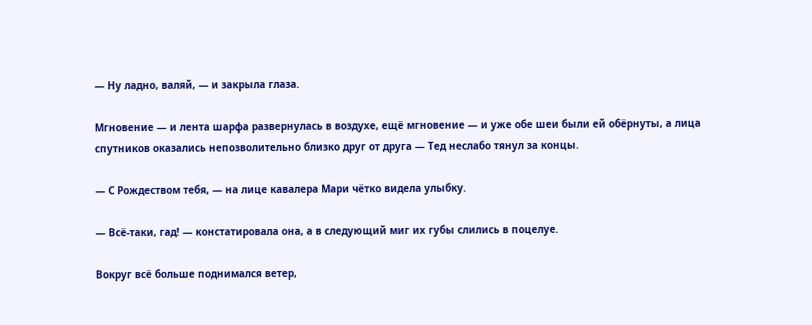— Ну ладно, валяй, — и закрыла глаза.

Мгновение — и лента шарфа развернулась в воздухе, ещё мгновение — и уже обе шеи были ей обёрнуты, а лица спутников оказались непозволительно близко друг от друга — Тед неслабо тянул за концы.

— С Рождеством тебя, — на лице кавалера Мари чётко видела улыбку.

— Всё-таки, гад! — констатировала она, а в следующий миг их губы слились в поцелуе.

Вокруг всё больше поднимался ветер,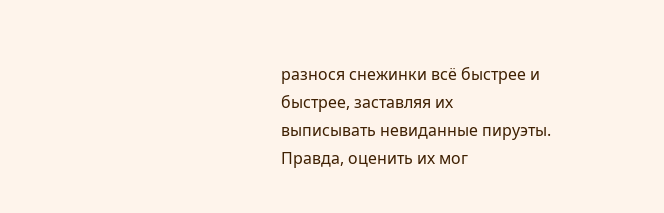разнося снежинки всё быстрее и быстрее, заставляя их выписывать невиданные пируэты. Правда, оценить их мог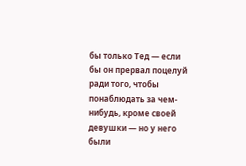бы только Тед — если бы он прервал поцелуй ради того, чтобы понаблюдать за чем-нибудь, кроме своей девушки — но у него были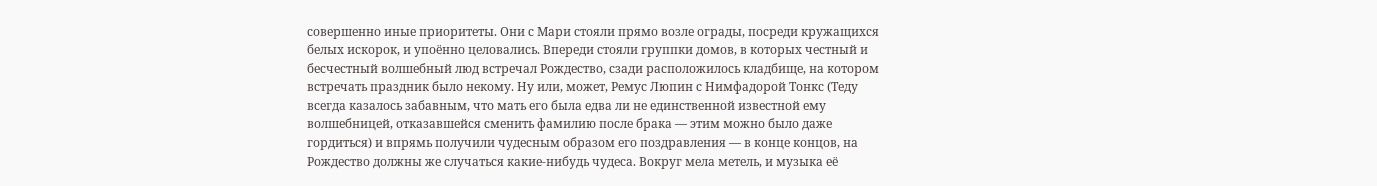совершенно иные приоритеты. Они с Мари стояли прямо возле ограды, посреди кружащихся белых искорок, и упоённо целовались. Впереди стояли группки домов, в которых честный и бесчестный волшебный люд встречал Рождество, сзади расположилось кладбище, на котором встречать праздник было некому. Ну или, может, Ремус Люпин с Нимфадорой Тонкс (Теду всегда казалось забавным, что мать его была едва ли не единственной известной ему волшебницей, отказавшейся сменить фамилию после брака — этим можно было даже гордиться) и впрямь получили чудесным образом его поздравления — в конце концов, на Рождество должны же случаться какие-нибудь чудеса. Вокруг мела метель, и музыка её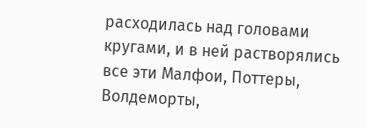расходилась над головами кругами, и в ней растворялись все эти Малфои, Поттеры, Волдеморты,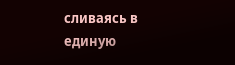сливаясь в единую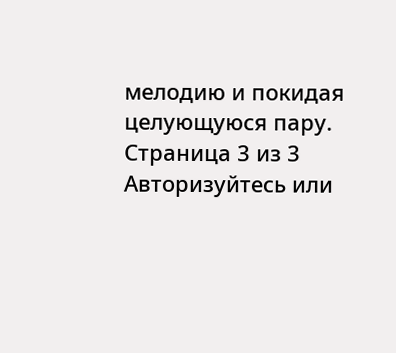мелодию и покидая целующуюся пару.
Страница 3 из 3
Авторизуйтесь или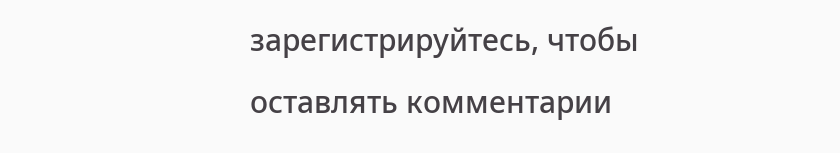зарегистрируйтесь, чтобы оставлять комментарии